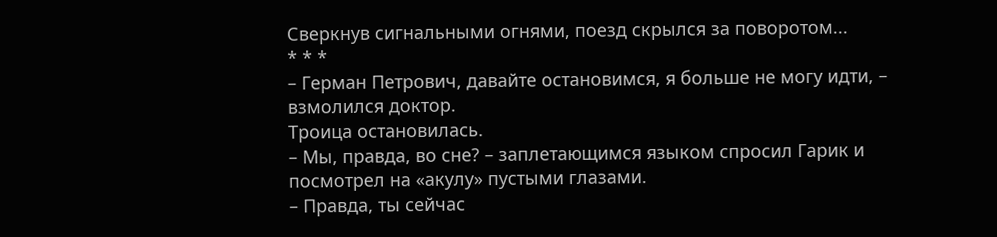Сверкнув сигнальными огнями, поезд скрылся за поворотом...
* * *
– Герман Петрович, давайте остановимся, я больше не могу идти, – взмолился доктор.
Троица остановилась.
– Мы, правда, во сне? – заплетающимся языком спросил Гарик и посмотрел на «акулу» пустыми глазами.
– Правда, ты сейчас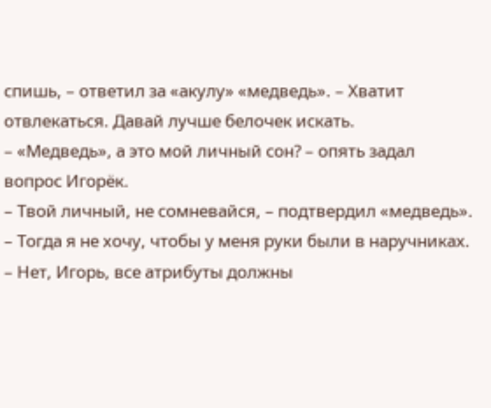спишь, – ответил за «акулу» «медведь». – Хватит отвлекаться. Давай лучше белочек искать.
– «Медведь», а это мой личный сон? – опять задал вопрос Игорёк.
– Твой личный, не сомневайся, – подтвердил «медведь».
– Тогда я не хочу, чтобы у меня руки были в наручниках.
– Нет, Игорь, все атрибуты должны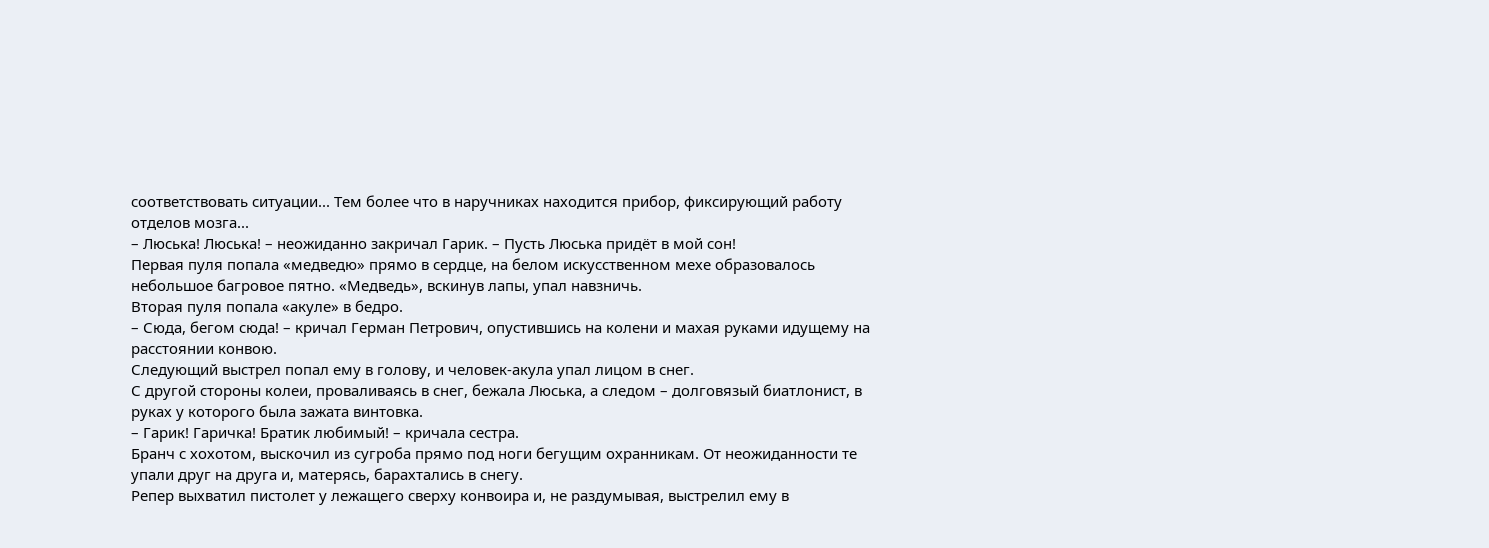соответствовать ситуации... Тем более что в наручниках находится прибор, фиксирующий работу отделов мозга...
– Люська! Люська! – неожиданно закричал Гарик. – Пусть Люська придёт в мой сон!
Первая пуля попала «медведю» прямо в сердце, на белом искусственном мехе образовалось небольшое багровое пятно. «Медведь», вскинув лапы, упал навзничь.
Вторая пуля попала «акуле» в бедро.
– Сюда, бегом сюда! – кричал Герман Петрович, опустившись на колени и махая руками идущему на расстоянии конвою.
Следующий выстрел попал ему в голову, и человек-акула упал лицом в снег.
С другой стороны колеи, проваливаясь в снег, бежала Люська, а следом – долговязый биатлонист, в руках у которого была зажата винтовка.
– Гарик! Гаричка! Братик любимый! – кричала сестра.
Бранч с хохотом, выскочил из сугроба прямо под ноги бегущим охранникам. От неожиданности те упали друг на друга и, матерясь, барахтались в снегу.
Репер выхватил пистолет у лежащего сверху конвоира и, не раздумывая, выстрелил ему в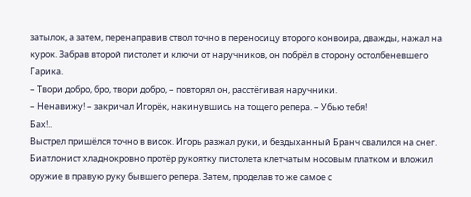затылок, а затем, перенаправив ствол точно в переносицу второго конвоира, дважды, нажал на курок. Забрав второй пистолет и ключи от наручников, он побрёл в сторону остолбеневшего Гарика.
– Твори добро, бро, твори добро, – повторял он, расстёгивая наручники.
– Ненавижу! – закричал Игорёк, накинувшись на тощего репера. – Убью тебя!
Бах!..
Выстрел пришёлся точно в висок. Игорь разжал руки, и бездыханный Бранч свалился на снег.
Биатлонист хладнокровно протёр рукоятку пистолета клетчатым носовым платком и вложил оружие в правую руку бывшего репера. Затем, проделав то же самое с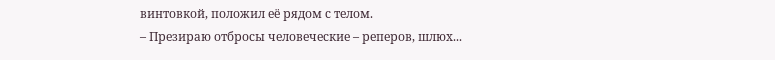винтовкой, положил её рядом с телом.
– Презираю отбросы человеческие – реперов, шлюх...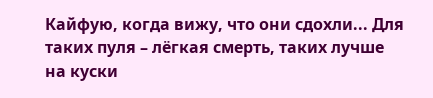Кайфую, когда вижу, что они сдохли... Для таких пуля – лёгкая смерть, таких лучше на куски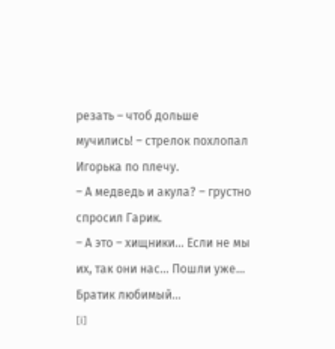резать – чтоб дольше мучились! – стрелок похлопал Игорька по плечу.
– А медведь и акула? – грустно спросил Гарик.
– А это – хищники... Если не мы их, так они нас... Пошли уже... Братик любимый...
[i]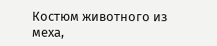Костюм животного из меха,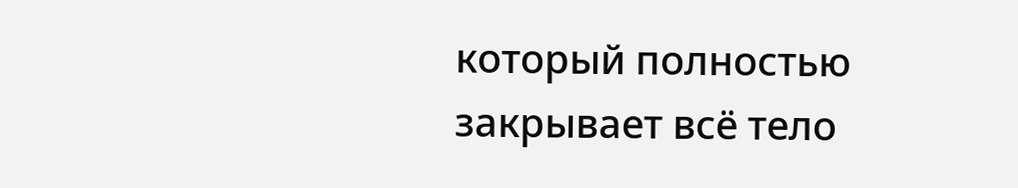который полностью закрывает всё тело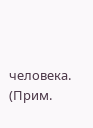человека. (Прим.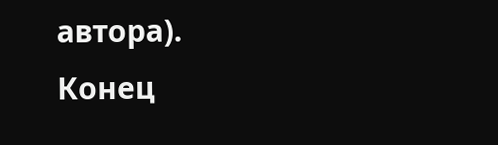автора).
Конец